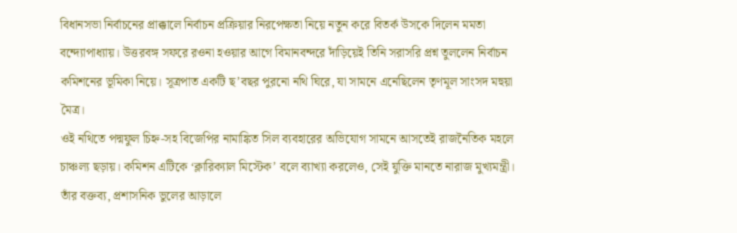বিধানসভা নির্বাচনের প্রাক্কালে নির্বাচন প্রক্রিয়ার নিরপেক্ষতা নিয়ে নতুন করে বিতর্ক উসকে দিলেন মমতা বন্দ্যোপাধ্যায়। উত্তরবঙ্গ সফরে রওনা হওয়ার আগে বিমানবন্দরে দাঁড়িয়েই তিনি সরাসরি প্রশ্ন তুললেন নির্বাচন কমিশনের ভূমিকা নিয়ে। সূত্রপাত একটি ছ’বছর পুরনো নথি ঘিরে, যা সামনে এনেছিলেন তৃণমূল সাংসদ মহুয়া মৈত্র।
ওই নথিতে পদ্মফুল চিহ্ন-সহ বিজেপির নামাঙ্কিত সিল ব্যবহারের অভিযোগ সামনে আসতেই রাজনৈতিক মহলে চাঞ্চল্য ছড়ায়। কমিশন এটিকে ‘ক্লারিক্যাল মিস্টেক’ বলে ব্যাখ্যা করলেও, সেই যুক্তি মানতে নারাজ মুখ্যমন্ত্রী। তাঁর বক্তব্য, প্রশাসনিক ভুলের আড়ালে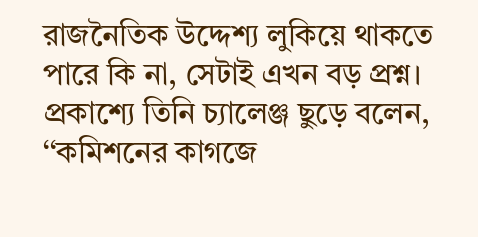রাজনৈতিক উদ্দেশ্য লুকিয়ে থাকতে পারে কি না, সেটাই এখন বড় প্রশ্ন। প্রকাশ্যে তিনি চ্যালেঞ্জ ছুড়ে বলেন, ‘‘কমিশনের কাগজে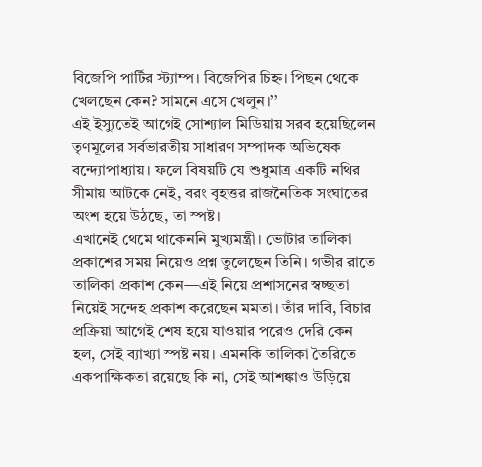বিজেপি পার্টির স্ট্যাম্প। বিজেপির চিহ্ন। পিছন থেকে খেলছেন কেন? সামনে এসে খেলুন।’’
এই ইস্যুতেই আগেই সোশ্যাল মিডিয়ায় সরব হয়েছিলেন তৃণমূলের সর্বভারতীয় সাধারণ সম্পাদক অভিষেক বন্দ্যোপাধ্যায়। ফলে বিষয়টি যে শুধুমাত্র একটি নথির সীমায় আটকে নেই, বরং বৃহত্তর রাজনৈতিক সংঘাতের অংশ হয়ে উঠছে, তা স্পষ্ট।
এখানেই থেমে থাকেননি মুখ্যমন্ত্রী। ভোটার তালিকা প্রকাশের সময় নিয়েও প্রশ্ন তুলেছেন তিনি। গভীর রাতে তালিকা প্রকাশ কেন—এই নিয়ে প্রশাসনের স্বচ্ছতা নিয়েই সন্দেহ প্রকাশ করেছেন মমতা। তাঁর দাবি, বিচার প্রক্রিয়া আগেই শেষ হয়ে যাওয়ার পরেও দেরি কেন হল, সেই ব্যাখ্যা স্পষ্ট নয়। এমনকি তালিকা তৈরিতে একপাক্ষিকতা রয়েছে কি না, সেই আশঙ্কাও উড়িয়ে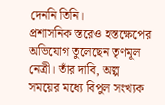দেননি তিনি।
প্রশাসনিক স্তরেও হস্তক্ষেপের অভিযোগ তুলেছেন তৃণমূল নেত্রী। তাঁর দাবি, অল্প সময়ের মধ্যে বিপুল সংখ্যক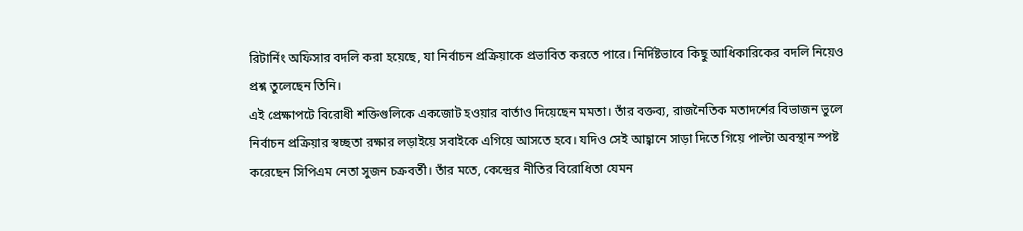রিটার্নিং অফিসার বদলি করা হয়েছে, যা নির্বাচন প্রক্রিয়াকে প্রভাবিত করতে পারে। নির্দিষ্টভাবে কিছু আধিকারিকের বদলি নিয়েও প্রশ্ন তুলেছেন তিনি।
এই প্রেক্ষাপটে বিরোধী শক্তিগুলিকে একজোট হওয়ার বার্তাও দিয়েছেন মমতা। তাঁর বক্তব্য, রাজনৈতিক মতাদর্শের বিভাজন ভুলে নির্বাচন প্রক্রিয়ার স্বচ্ছতা রক্ষার লড়াইয়ে সবাইকে এগিয়ে আসতে হবে। যদিও সেই আহ্বানে সাড়া দিতে গিয়ে পাল্টা অবস্থান স্পষ্ট করেছেন সিপিএম নেতা সুজন চক্রবর্তী। তাঁর মতে, কেন্দ্রের নীতির বিরোধিতা যেমন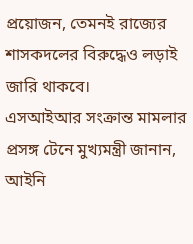প্রয়োজন, তেমনই রাজ্যের শাসকদলের বিরুদ্ধেও লড়াই জারি থাকবে।
এসআইআর সংক্রান্ত মামলার প্রসঙ্গ টেনে মুখ্যমন্ত্রী জানান, আইনি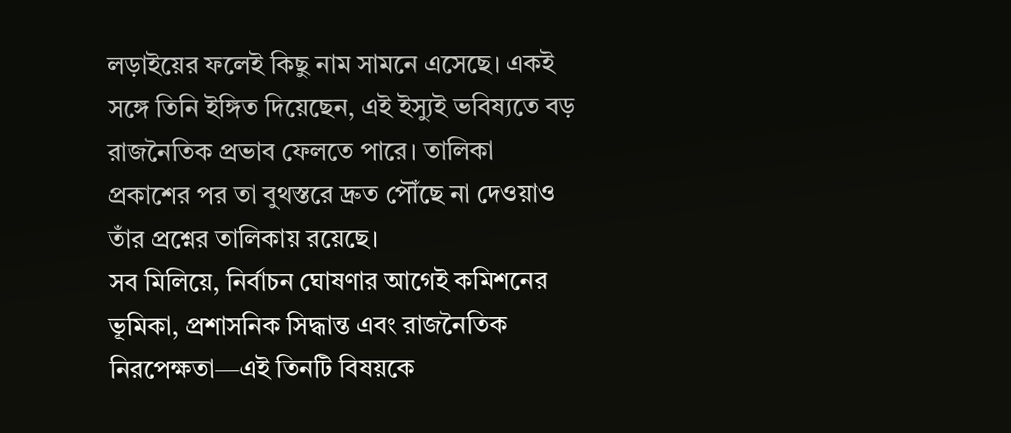লড়াইয়ের ফলেই কিছু নাম সামনে এসেছে। একই সঙ্গে তিনি ইঙ্গিত দিয়েছেন, এই ইস্যুই ভবিষ্যতে বড় রাজনৈতিক প্রভাব ফেলতে পারে। তালিকা প্রকাশের পর তা বুথস্তরে দ্রুত পৌঁছে না দেওয়াও তাঁর প্রশ্নের তালিকায় রয়েছে।
সব মিলিয়ে, নির্বাচন ঘোষণার আগেই কমিশনের ভূমিকা, প্রশাসনিক সিদ্ধান্ত এবং রাজনৈতিক নিরপেক্ষতা—এই তিনটি বিষয়কে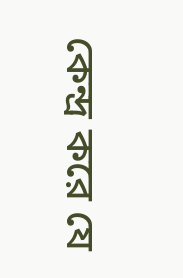কেন্দ্র করে যে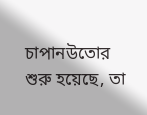চাপানউতোর শুরু হয়েছে, তা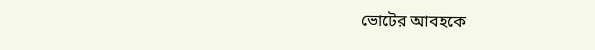ভোটের আবহকে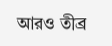আরও তীব্র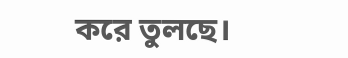করে তুলছে।